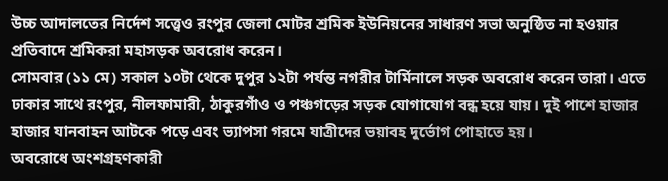উচ্চ আদালতের নির্দেশ সত্ত্বেও রংপুর জেলা মোটর শ্রমিক ইউনিয়নের সাধারণ সভা অনুষ্ঠিত না হওয়ার প্রতিবাদে শ্রমিকরা মহাসড়ক অবরোধ করেন।
সোমবার (১১ মে) সকাল ১০টা থেকে দুপুর ১২টা পর্যন্ত নগরীর টার্মিনালে সড়ক অবরোধ করেন তারা। এতে ঢাকার সাথে রংপুর, নীলফামারী, ঠাকুরগাঁও ও পঞ্চগড়ের সড়ক যোগাযোগ বন্ধ হয়ে যায়। দুই পাশে হাজার হাজার যানবাহন আটকে পড়ে এবং ভ্যাপসা গরমে যাত্রীদের ভয়াবহ দুর্ভোগ পোহাতে হয়।
অবরোধে অংশগ্রহণকারী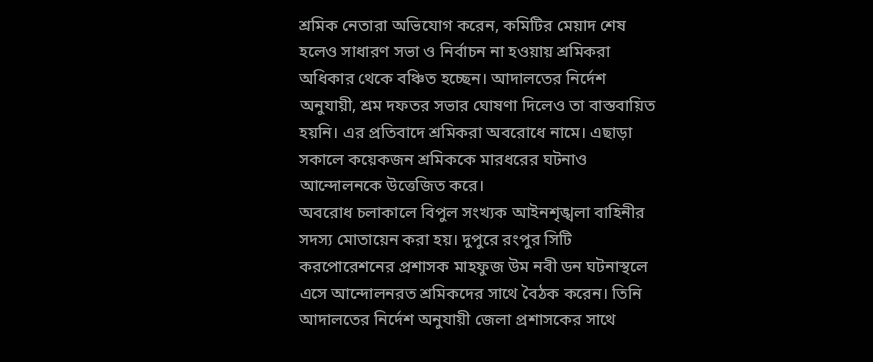শ্রমিক নেতারা অভিযোগ করেন, কমিটির মেয়াদ শেষ হলেও সাধারণ সভা ও নির্বাচন না হওয়ায় শ্রমিকরা অধিকার থেকে বঞ্চিত হচ্ছেন। আদালতের নির্দেশ অনুযায়ী, শ্রম দফতর সভার ঘোষণা দিলেও তা বাস্তবায়িত হয়নি। এর প্রতিবাদে শ্রমিকরা অবরোধে নামে। এছাড়া সকালে কয়েকজন শ্রমিককে মারধরের ঘটনাও আন্দোলনকে উত্তেজিত করে।
অবরোধ চলাকালে বিপুল সংখ্যক আইনশৃঙ্খলা বাহিনীর সদস্য মোতায়েন করা হয়। দুপুরে রংপুর সিটি করপোরেশনের প্রশাসক মাহফুজ উম নবী ডন ঘটনাস্থলে এসে আন্দোলনরত শ্রমিকদের সাথে বৈঠক করেন। তিনি আদালতের নির্দেশ অনুযায়ী জেলা প্রশাসকের সাথে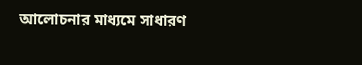আলোচনার মাধ্যমে সাধারণ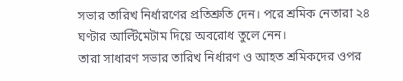সভার তারিখ নির্ধারণের প্রতিশ্রুতি দেন। পরে শ্রমিক নেতারা ২৪ ঘণ্টার আল্টিমেটাম দিয়ে অবরোধ তুলে নেন।
তারা সাধারণ সভার তারিখ নির্ধারণ ও আহত শ্রমিকদের ওপর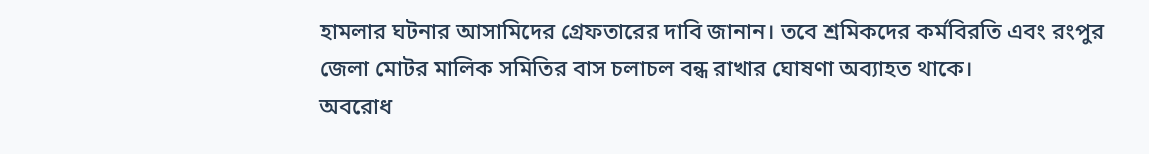হামলার ঘটনার আসামিদের গ্রেফতারের দাবি জানান। তবে শ্রমিকদের কর্মবিরতি এবং রংপুর জেলা মোটর মালিক সমিতির বাস চলাচল বন্ধ রাখার ঘোষণা অব্যাহত থাকে।
অবরোধ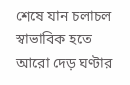শেষে যান চলাচল স্বাভাবিক হতে আরো দেড় ঘণ্টার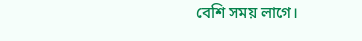বেশি সময় লাগে।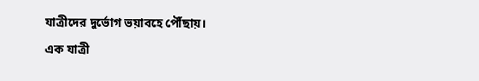যাত্রীদের দুর্ভোগ ভয়াবহে পৌঁছায়।
এক যাত্রী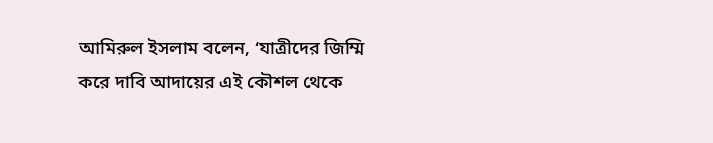আমিরুল ইসলাম বলেন, ‘যাত্রীদের জিম্মি করে দাবি আদায়ের এই কৌশল থেকে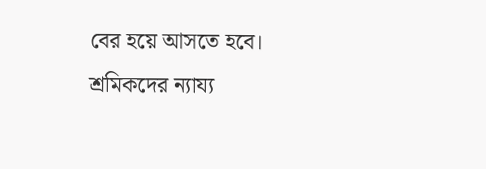বের হয়ে আসতে হবে। শ্রমিকদের ন্যায্য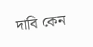দাবি কেন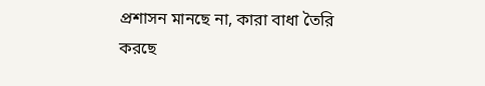প্রশাসন মানছে না, কারা বাধা তৈরি করছে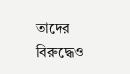তাদের বিরুদ্ধেও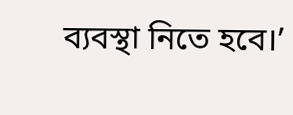ব্যবস্থা নিতে হবে।’